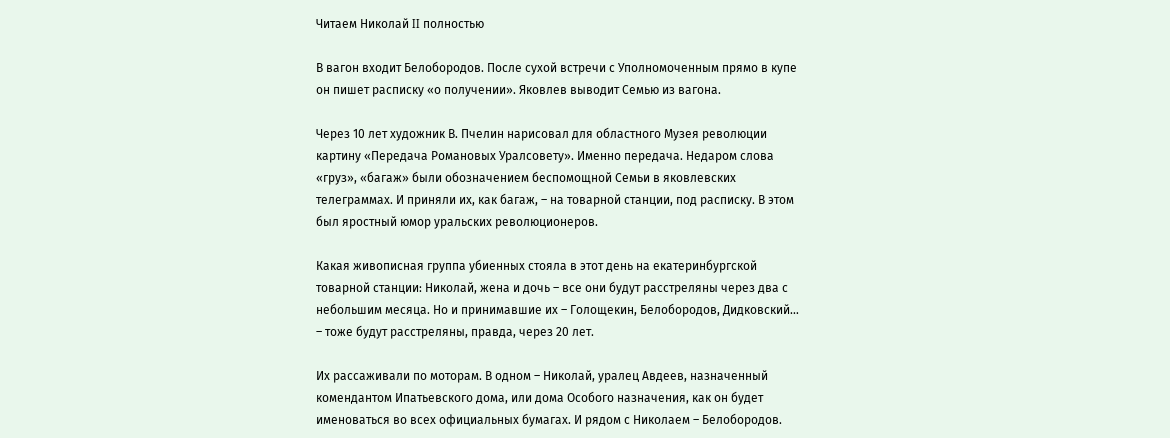Читаем Николай II полностью

В вагон входит Белобородов. После сухой встречи с Уполномоченным прямо в купе он пишет расписку «о получении». Яковлев выводит Семью из вагона.

Через 10 лет художник В. Пчелин нарисовал для областного Музея революции картину «Передача Романовых Уралсовету». Именно передача. Недаром слова «груз», «багаж» были обозначением беспомощной Семьи в яковлевских телеграммах. И приняли их, как багаж, – на товарной станции, под расписку. В этом был яростный юмор уральских революционеров.

Какая живописная группа убиенных стояла в этот день на екатеринбургской товарной станции: Николай, жена и дочь – все они будут расстреляны через два с небольшим месяца. Но и принимавшие их – Голощекин, Белобородов, Дидковский… – тоже будут расстреляны, правда, через 20 лет.

Их рассаживали по моторам. В одном – Николай, уралец Авдеев, назначенный комендантом Ипатьевского дома, или дома Особого назначения, как он будет именоваться во всех официальных бумагах. И рядом с Николаем – Белобородов.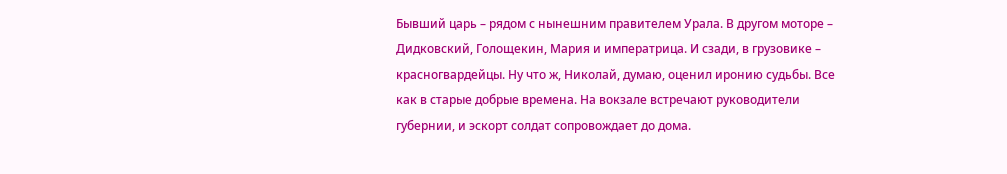Бывший царь – рядом с нынешним правителем Урала. В другом моторе – Дидковский, Голощекин, Мария и императрица. И сзади, в грузовике – красногвардейцы. Ну что ж, Николай, думаю, оценил иронию судьбы. Все как в старые добрые времена. На вокзале встречают руководители губернии, и эскорт солдат сопровождает до дома.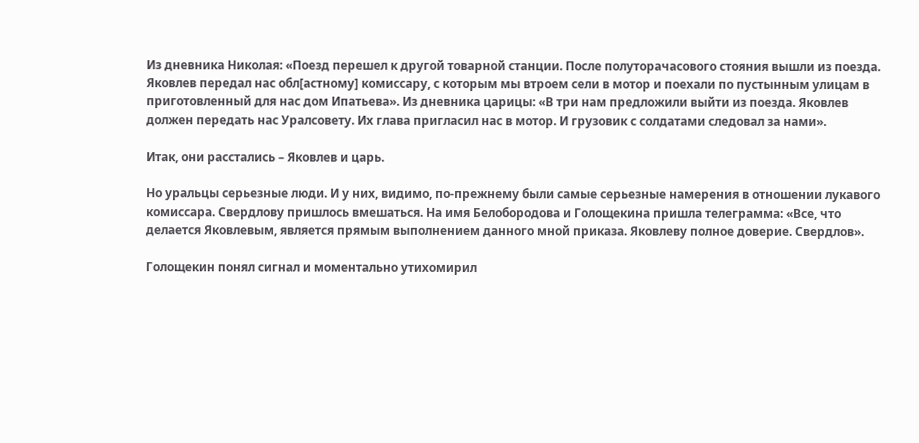Из дневника Николая: «Поезд перешел к другой товарной станции. После полуторачасового стояния вышли из поезда. Яковлев передал нас обл[астному] комиссару, с которым мы втроем сели в мотор и поехали по пустынным улицам в приготовленный для нас дом Ипатьева». Из дневника царицы: «В три нам предложили выйти из поезда. Яковлев должен передать нас Уралсовету. Их глава пригласил нас в мотор. И грузовик с солдатами следовал за нами».

Итак, они расстались – Яковлев и царь.

Но уральцы серьезные люди. И у них, видимо, по-прежнему были самые серьезные намерения в отношении лукавого комиссара. Свердлову пришлось вмешаться. На имя Белобородова и Голощекина пришла телеграмма: «Все, что делается Яковлевым, является прямым выполнением данного мной приказа. Яковлеву полное доверие. Свердлов».

Голощекин понял сигнал и моментально утихомирил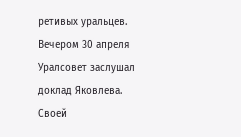ретивых уральцев. Вечером 30 апреля Уралсовет заслушал доклад Яковлева. Своей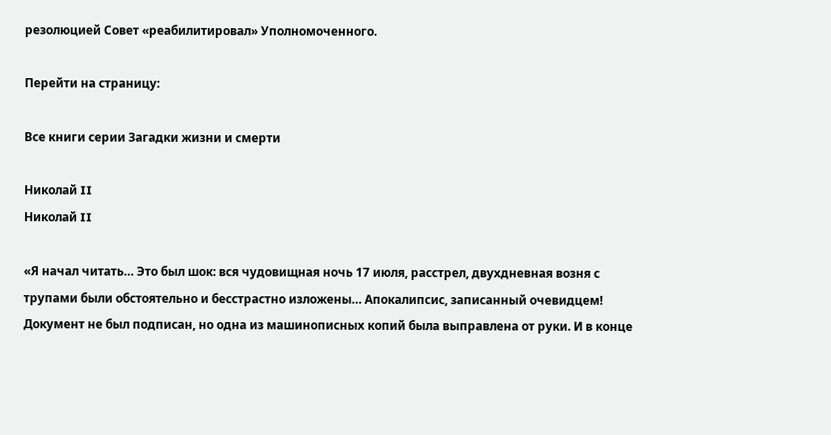резолюцией Совет «реабилитировал» Уполномоченного.

Перейти на страницу:

Все книги серии Загадки жизни и смерти

Николай II
Николай II

«Я начал читать… Это был шок: вся чудовищная ночь 17 июля, расстрел, двухдневная возня с трупами были обстоятельно и бесстрастно изложены… Апокалипсис, записанный очевидцем! Документ не был подписан, но одна из машинописных копий была выправлена от руки. И в конце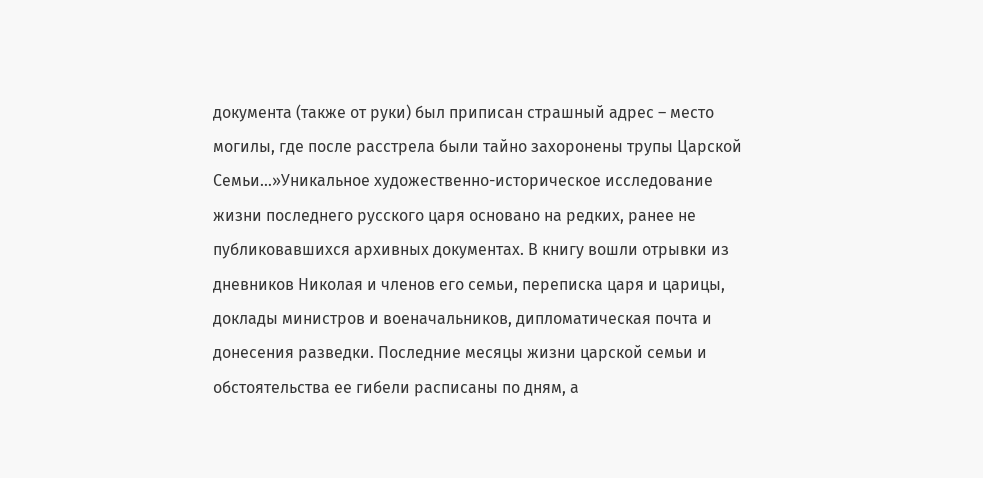документа (также от руки) был приписан страшный адрес – место могилы, где после расстрела были тайно захоронены трупы Царской Семьи…»Уникальное художественно-историческое исследование жизни последнего русского царя основано на редких, ранее не публиковавшихся архивных документах. В книгу вошли отрывки из дневников Николая и членов его семьи, переписка царя и царицы, доклады министров и военачальников, дипломатическая почта и донесения разведки. Последние месяцы жизни царской семьи и обстоятельства ее гибели расписаны по дням, а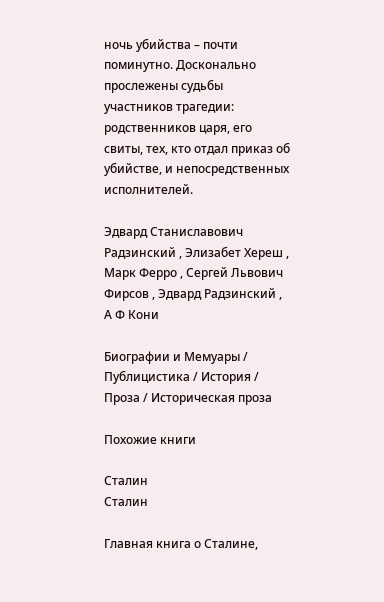ночь убийства – почти поминутно. Досконально прослежены судьбы участников трагедии: родственников царя, его свиты, тех, кто отдал приказ об убийстве, и непосредственных исполнителей.

Эдвард Станиславович Радзинский , Элизабет Хереш , Марк Ферро , Сергей Львович Фирсов , Эдвард Радзинский , А Ф Кони

Биографии и Мемуары / Публицистика / История / Проза / Историческая проза

Похожие книги

Сталин
Сталин

Главная книга о Сталине,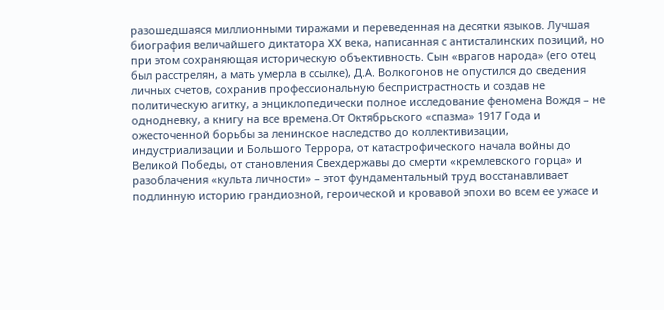разошедшаяся миллионными тиражами и переведенная на десятки языков. Лучшая биография величайшего диктатора XX века, написанная с антисталинских позиций, но при этом сохраняющая историческую объективность. Сын «врагов народа» (его отец был расстрелян, а мать умерла в ссылке), Д.А. Волкогонов не опустился до сведения личных счетов, сохранив профессиональную беспристрастность и создав не политическую агитку, а энциклопедически полное исследование феномена Вождя – не однодневку, а книгу на все времена.От Октябрьского «спазма» 1917 Года и ожесточенной борьбы за ленинское наследство до коллективизации, индустриализации и Большого Террора, от катастрофического начала войны до Великой Победы, от становления Свехдержавы до смерти «кремлевского горца» и разоблачения «культа личности» – этот фундаментальный труд восстанавливает подлинную историю грандиозной, героической и кровавой эпохи во всем ее ужасе и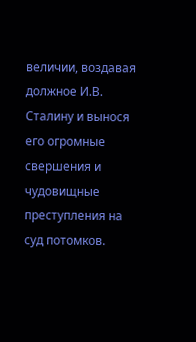величии, воздавая должное И.В. Сталину и вынося его огромные свершения и чудовищные преступления на суд потомков.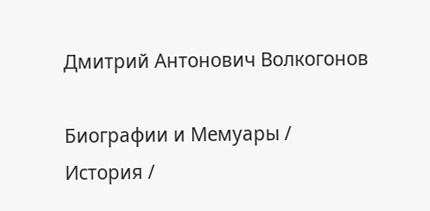Дмитрий Антонович Волкогонов

Биографии и Мемуары / История /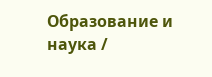Образование и наука /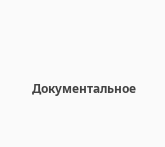Документальное